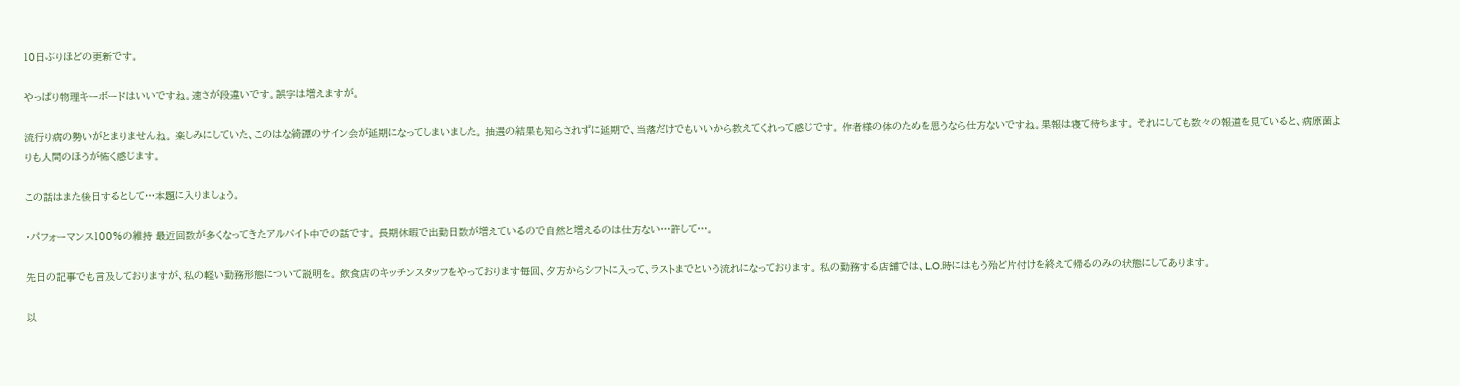10日ぶりほどの更新です。

やっぱり物理キーボードはいいですね。速さが段違いです。誤字は増えますが。

流行り病の勢いがとまりませんね。 楽しみにしていた、このはな綺譚のサイン会が延期になってしまいました。 抽選の結果も知らされずに延期で、当落だけでもいいから教えてくれって感じです。 作者様の体のためを思うなら仕方ないですね。果報は寝て待ちます。 それにしても数々の報道を見ていると、病原菌よりも人間のほうが怖く感じます。

この話はまた後日するとして…本題に入りましょう。

・パフォーマンス100%の維持 最近回数が多くなってきたアルバイト中での話です。 長期休暇で出勤日数が増えているので自然と増えるのは仕方ない…許して…。

先日の記事でも言及しておりますが、私の軽い勤務形態について説明を。 飲食店のキッチンスタッフをやっております毎回、夕方からシフトに入って、ラストまでという流れになっております。 私の勤務する店舗では、L.O.時にはもう殆ど片付けを終えて帰るのみの状態にしてあります。

以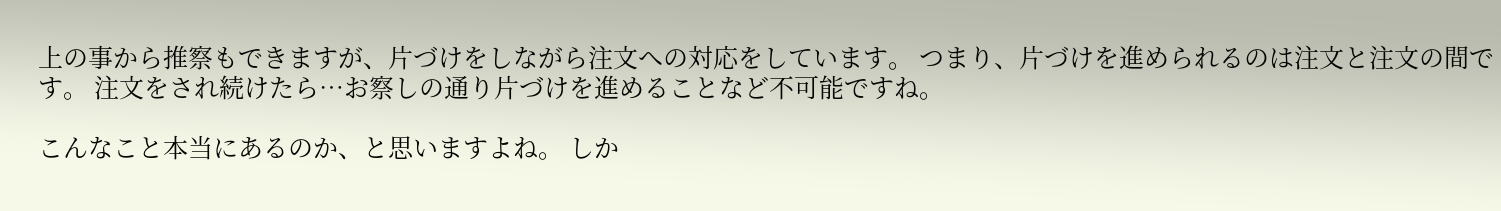上の事から推察もできますが、片づけをしながら注文への対応をしています。 つまり、片づけを進められるのは注文と注文の間です。 注文をされ続けたら…お察しの通り片づけを進めることなど不可能ですね。

こんなこと本当にあるのか、と思いますよね。 しか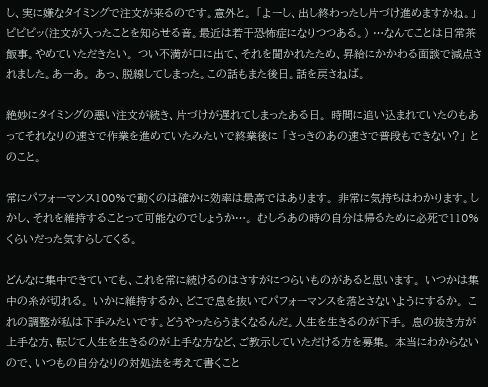し、実に嫌なタイミングで注文が来るのです。意外と。 「よーし、出し終わったし片づけ進めますかね。」 ピピピッ(注文が入ったことを知らせる音。最近は若干恐怖症になりつつある。) …なんてことは日常茶飯事。やめていただきたい。 つい不満が口に出て、それを聞かれたため、昇給にかかわる面談で減点されました。あーあ。 あっ、脱線してしまった。この話もまた後日。話を戻さねば。

絶妙にタイミングの悪い注文が続き、片づけが遅れてしまったある日。 時間に追い込まれていたのもあってそれなりの速さで作業を進めていたみたいで終業後に 「さっきのあの速さで普段もできない?」 とのこと。

常にパフォーマンス100%で動くのは確かに効率は最高ではあります。 非常に気持ちはわかります。しかし、それを維持することって可能なのでしょうか…。 むしろあの時の自分は帰るために必死で110%くらいだった気すらしてくる。

どんなに集中できていても、これを常に続けるのはさすがにつらいものがあると思います。 いつかは集中の糸が切れる。 いかに維持するか、どこで息を抜いてパフォーマンスを落とさないようにするか。 これの調整が私は下手みたいです。どうやったらうまくなるんだ。人生を生きるのが下手。 息の抜き方が上手な方、転じて人生を生きるのが上手な方など、ご教示していただける方を募集。 本当にわからないので、いつもの自分なりの対処法を考えて書くこと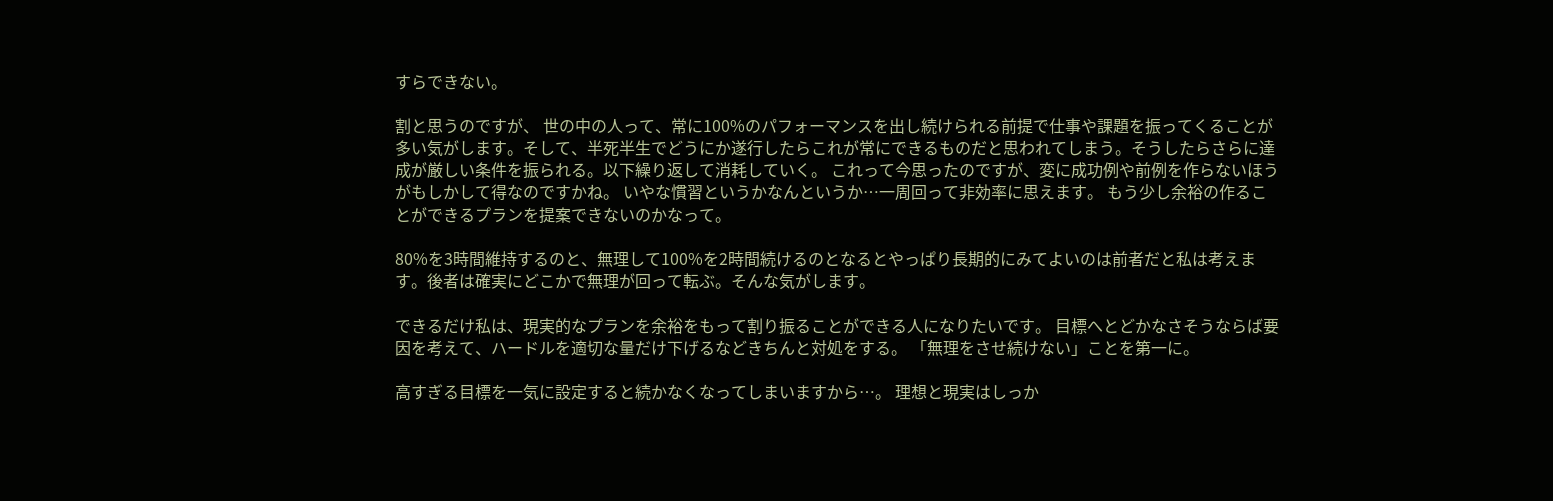すらできない。

割と思うのですが、 世の中の人って、常に100%のパフォーマンスを出し続けられる前提で仕事や課題を振ってくることが多い気がします。そして、半死半生でどうにか遂行したらこれが常にできるものだと思われてしまう。そうしたらさらに達成が厳しい条件を振られる。以下繰り返して消耗していく。 これって今思ったのですが、変に成功例や前例を作らないほうがもしかして得なのですかね。 いやな慣習というかなんというか…一周回って非効率に思えます。 もう少し余裕の作ることができるプランを提案できないのかなって。

80%を3時間維持するのと、無理して100%を2時間続けるのとなるとやっぱり長期的にみてよいのは前者だと私は考えます。後者は確実にどこかで無理が回って転ぶ。そんな気がします。

できるだけ私は、現実的なプランを余裕をもって割り振ることができる人になりたいです。 目標へとどかなさそうならば要因を考えて、ハードルを適切な量だけ下げるなどきちんと対処をする。 「無理をさせ続けない」ことを第一に。

高すぎる目標を一気に設定すると続かなくなってしまいますから…。 理想と現実はしっか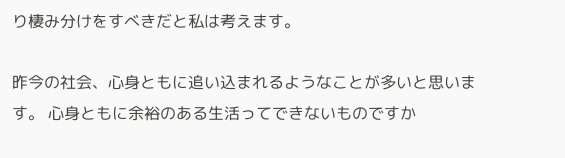り棲み分けをすべきだと私は考えます。

昨今の社会、心身ともに追い込まれるようなことが多いと思います。 心身ともに余裕のある生活ってできないものですか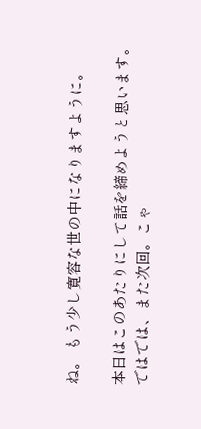ね。 もう少し寛容な世の中になりますように。

本日はこのあたりにして話を締めようと思います。 ではでは、また次回。こゃ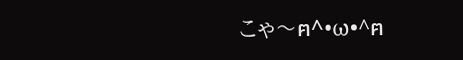こゃ〜ฅ^•ω•^ฅ